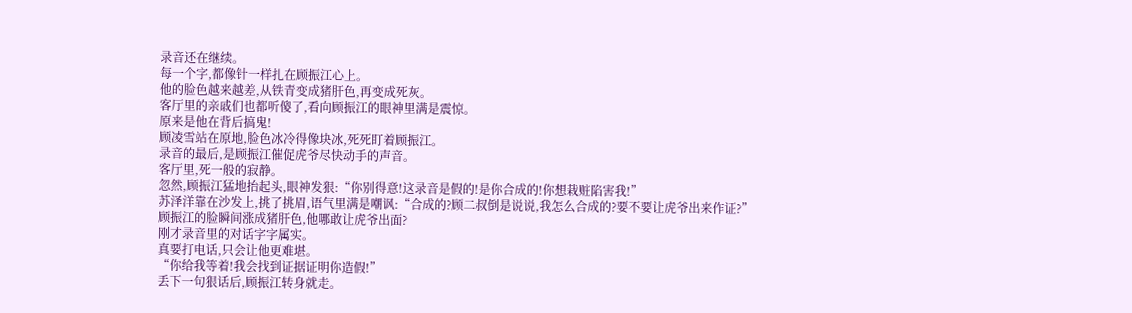录音还在继续。
每一个字,都像针一样扎在顾振江心上。
他的脸色越来越差,从铁青变成猪肝色,再变成死灰。
客厅里的亲戚们也都听傻了,看向顾振江的眼神里满是震惊。
原来是他在背后搞鬼!
顾凌雪站在原地,脸色冰冷得像块冰,死死盯着顾振江。
录音的最后,是顾振江催促虎爷尽快动手的声音。
客厅里,死一般的寂静。
忽然,顾振江猛地抬起头,眼神发狠:“你别得意!这录音是假的!是你合成的!你想栽赃陷害我!”
苏泽洋靠在沙发上,挑了挑眉,语气里满是嘲讽:“合成的?顾二叔倒是说说,我怎么合成的?要不要让虎爷出来作证?”
顾振江的脸瞬间涨成猪肝色,他哪敢让虎爷出面?
刚才录音里的对话字字属实。
真要打电话,只会让他更难堪。
“你给我等着!我会找到证据证明你造假!”
丢下一句狠话后,顾振江转身就走。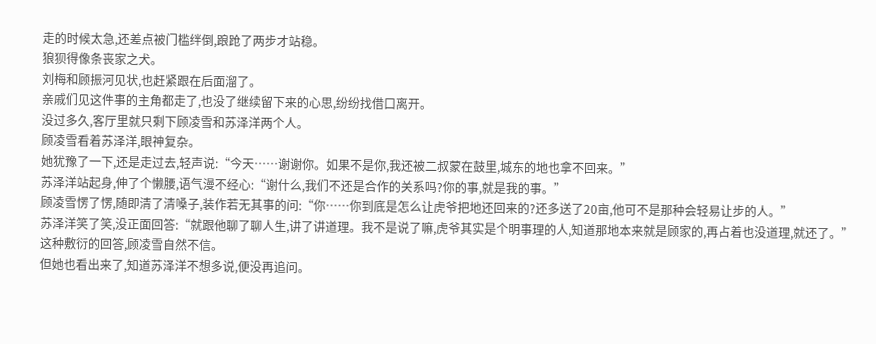走的时候太急,还差点被门槛绊倒,踉跄了两步才站稳。
狼狈得像条丧家之犬。
刘梅和顾振河见状,也赶紧跟在后面溜了。
亲戚们见这件事的主角都走了,也没了继续留下来的心思,纷纷找借口离开。
没过多久,客厅里就只剩下顾凌雪和苏泽洋两个人。
顾凌雪看着苏泽洋,眼神复杂。
她犹豫了一下,还是走过去,轻声说:“今天……谢谢你。如果不是你,我还被二叔蒙在鼓里,城东的地也拿不回来。”
苏泽洋站起身,伸了个懒腰,语气漫不经心:“谢什么,我们不还是合作的关系吗?你的事,就是我的事。”
顾凌雪愣了愣,随即清了清嗓子,装作若无其事的问:“你……你到底是怎么让虎爷把地还回来的?还多送了20亩,他可不是那种会轻易让步的人。”
苏泽洋笑了笑,没正面回答:“就跟他聊了聊人生,讲了讲道理。我不是说了嘛,虎爷其实是个明事理的人,知道那地本来就是顾家的,再占着也没道理,就还了。”
这种敷衍的回答,顾凌雪自然不信。
但她也看出来了,知道苏泽洋不想多说,便没再追问。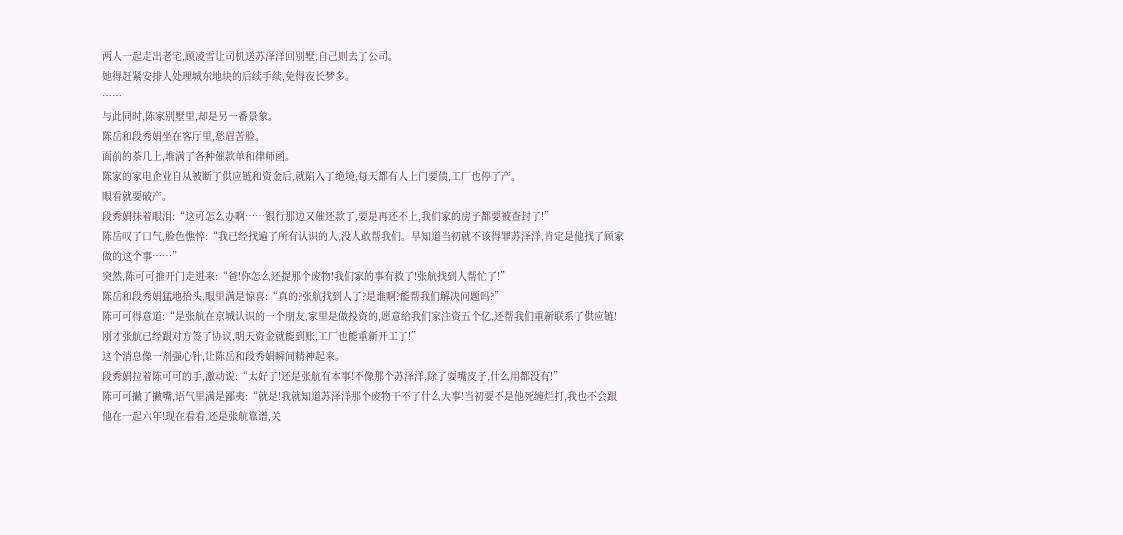两人一起走出老宅,顾凌雪让司机送苏泽洋回别墅,自己则去了公司。
她得赶紧安排人处理城东地块的后续手续,免得夜长梦多。
……
与此同时,陈家别墅里,却是另一番景象。
陈岳和段秀娟坐在客厅里,愁眉苦脸。
面前的茶几上,堆满了各种催款单和律师函。
陈家的家电企业自从被断了供应链和资金后,就陷入了绝境,每天都有人上门要债,工厂也停了产。
眼看就要破产。
段秀娟抹着眼泪:“这可怎么办啊……银行那边又催还款了,要是再还不上,我们家的房子都要被查封了!”
陈岳叹了口气,脸色憔悴:“我已经找遍了所有认识的人,没人敢帮我们。早知道当初就不该得罪苏泽洋,肯定是他找了顾家做的这个事……”
突然,陈可可推开门走进来:“爸!你怎么还提那个废物!我们家的事有救了!张航找到人帮忙了!”
陈岳和段秀娟猛地抬头,眼里满是惊喜:“真的?张航找到人了?是谁啊?能帮我们解决问题吗?”
陈可可得意道:“是张航在京城认识的一个朋友,家里是做投资的,愿意给我们家注资五个亿,还帮我们重新联系了供应链!刚才张航已经跟对方签了协议,明天资金就能到账,工厂也能重新开工了!”
这个消息像一剂强心针,让陈岳和段秀娟瞬间精神起来。
段秀娟拉着陈可可的手,激动说:“太好了!还是张航有本事!不像那个苏泽洋,除了耍嘴皮子,什么用都没有!”
陈可可撇了撇嘴,语气里满是鄙夷:“就是!我就知道苏泽洋那个废物干不了什么大事!当初要不是他死缠烂打,我也不会跟他在一起六年!现在看看,还是张航靠谱,关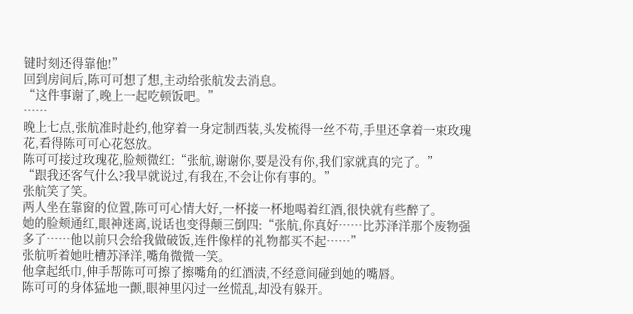键时刻还得靠他!”
回到房间后,陈可可想了想,主动给张航发去消息。
“这件事谢了,晚上一起吃顿饭吧。”
……
晚上七点,张航准时赴约,他穿着一身定制西装,头发梳得一丝不苟,手里还拿着一束玫瑰花,看得陈可可心花怒放。
陈可可接过玫瑰花,脸颊微红:“张航,谢谢你,要是没有你,我们家就真的完了。”
“跟我还客气什么?我早就说过,有我在,不会让你有事的。”
张航笑了笑。
两人坐在靠窗的位置,陈可可心情大好,一杯接一杯地喝着红酒,很快就有些醉了。
她的脸颊通红,眼神迷离,说话也变得颠三倒四:“张航,你真好……比苏泽洋那个废物强多了……他以前只会给我做破饭,连件像样的礼物都买不起……”
张航听着她吐槽苏泽洋,嘴角微微一笑。
他拿起纸巾,伸手帮陈可可擦了擦嘴角的红酒渍,不经意间碰到她的嘴唇。
陈可可的身体猛地一颤,眼神里闪过一丝慌乱,却没有躲开。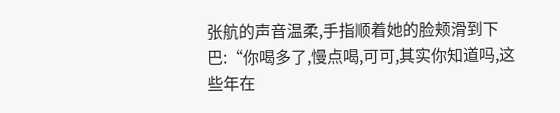张航的声音温柔,手指顺着她的脸颊滑到下巴:“你喝多了,慢点喝,可可,其实你知道吗,这些年在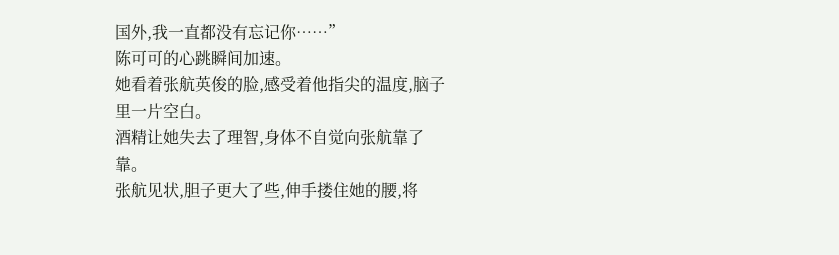国外,我一直都没有忘记你……”
陈可可的心跳瞬间加速。
她看着张航英俊的脸,感受着他指尖的温度,脑子里一片空白。
酒精让她失去了理智,身体不自觉向张航靠了靠。
张航见状,胆子更大了些,伸手搂住她的腰,将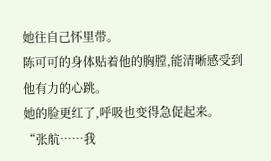她往自己怀里带。
陈可可的身体贴着他的胸膛,能清晰感受到他有力的心跳。
她的脸更红了,呼吸也变得急促起来。
“张航……我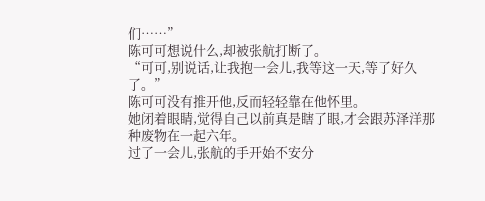们……”
陈可可想说什么,却被张航打断了。
“可可,别说话,让我抱一会儿,我等这一天,等了好久了。”
陈可可没有推开他,反而轻轻靠在他怀里。
她闭着眼睛,觉得自己以前真是瞎了眼,才会跟苏泽洋那种废物在一起六年。
过了一会儿,张航的手开始不安分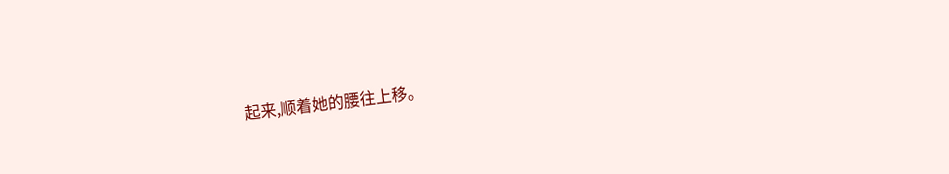起来,顺着她的腰往上移。